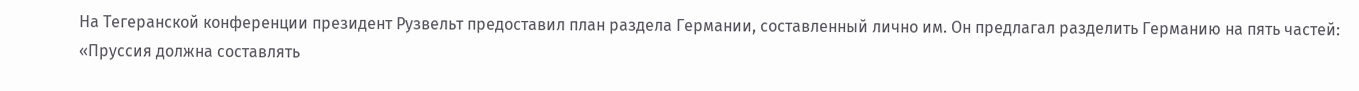На Тегеранской конференции президент Рузвельт предоставил план раздела Германии, составленный лично им. Он предлагал разделить Германию на пять частей: «Пруссия должна составлять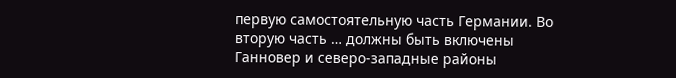первую самостоятельную часть Германии. Во вторую часть … должны быть включены Ганновер и северо-западные районы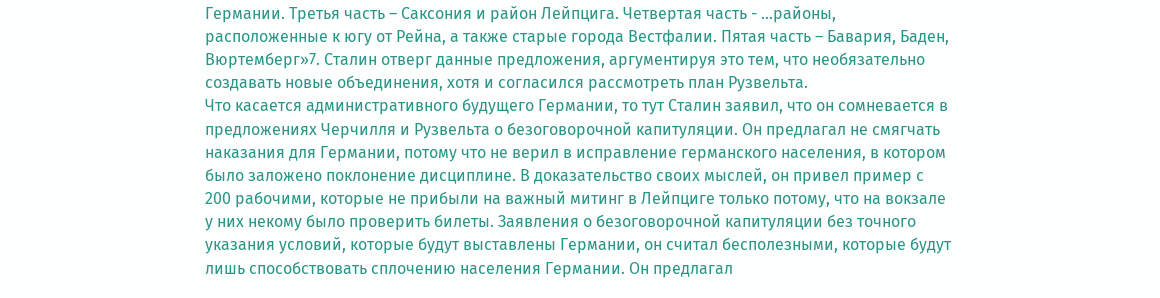Германии. Третья часть – Саксония и район Лейпцига. Четвертая часть - …районы, расположенные к югу от Рейна, а также старые города Вестфалии. Пятая часть – Бавария, Баден, Вюртемберг»7. Сталин отверг данные предложения, аргументируя это тем, что необязательно создавать новые объединения, хотя и согласился рассмотреть план Рузвельта.
Что касается административного будущего Германии, то тут Сталин заявил, что он сомневается в предложениях Черчилля и Рузвельта о безоговорочной капитуляции. Он предлагал не смягчать наказания для Германии, потому что не верил в исправление германского населения, в котором было заложено поклонение дисциплине. В доказательство своих мыслей, он привел пример с 200 рабочими, которые не прибыли на важный митинг в Лейпциге только потому, что на вокзале у них некому было проверить билеты. Заявления о безоговорочной капитуляции без точного указания условий, которые будут выставлены Германии, он считал бесполезными, которые будут лишь способствовать сплочению населения Германии. Он предлагал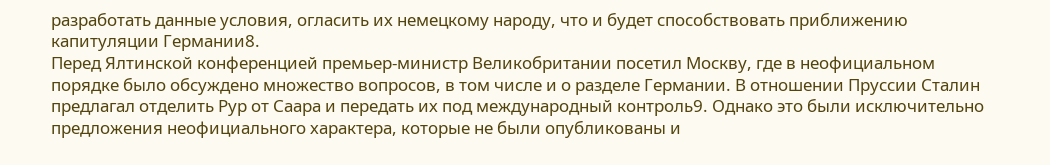разработать данные условия, огласить их немецкому народу, что и будет способствовать приближению капитуляции Германии8.
Перед Ялтинской конференцией премьер-министр Великобритании посетил Москву, где в неофициальном порядке было обсуждено множество вопросов, в том числе и о разделе Германии. В отношении Пруссии Сталин предлагал отделить Рур от Саара и передать их под международный контроль9. Однако это были исключительно предложения неофициального характера, которые не были опубликованы и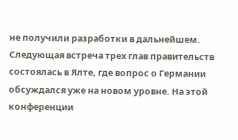не получили разработки в дальнейшем.
Следующая встреча трех глав правительств состоялась в Ялте, где вопрос о Германии обсуждался уже на новом уровне. На этой конференции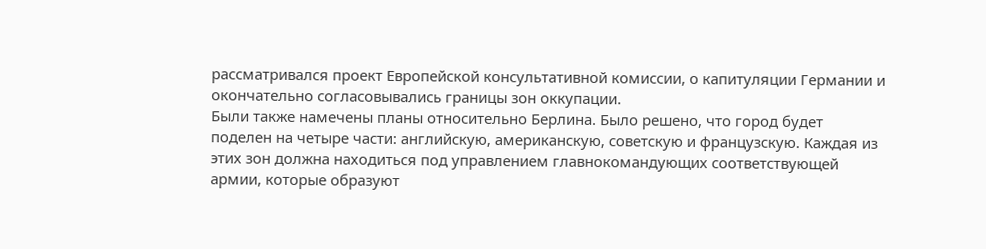рассматривался проект Европейской консультативной комиссии, о капитуляции Германии и окончательно согласовывались границы зон оккупации.
Были также намечены планы относительно Берлина. Было решено, что город будет поделен на четыре части: английскую, американскую, советскую и французскую. Каждая из этих зон должна находиться под управлением главнокомандующих соответствующей армии, которые образуют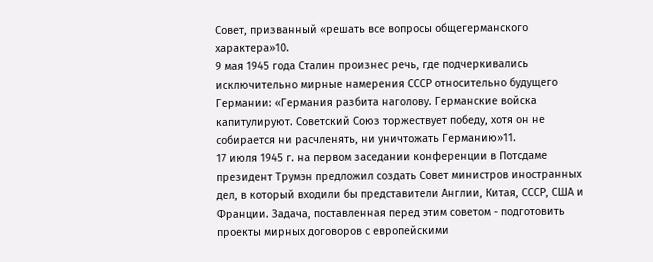Совет, призванный «решать все вопросы общегерманского характера»10.
9 мая 1945 года Сталин произнес речь, где подчеркивались исключительно мирные намерения СССР относительно будущего Германии: «Германия разбита наголову. Германские войска капитулируют. Советский Союз торжествует победу, хотя он не собирается ни расчленять, ни уничтожать Германию»11.
17 июля 1945 г. на первом заседании конференции в Потсдаме президент Трумэн предложил создать Совет министров иностранных дел, в который входили бы представители Англии, Китая, СССР, США и Франции. Задача, поставленная перед этим советом - подготовить проекты мирных договоров с европейскими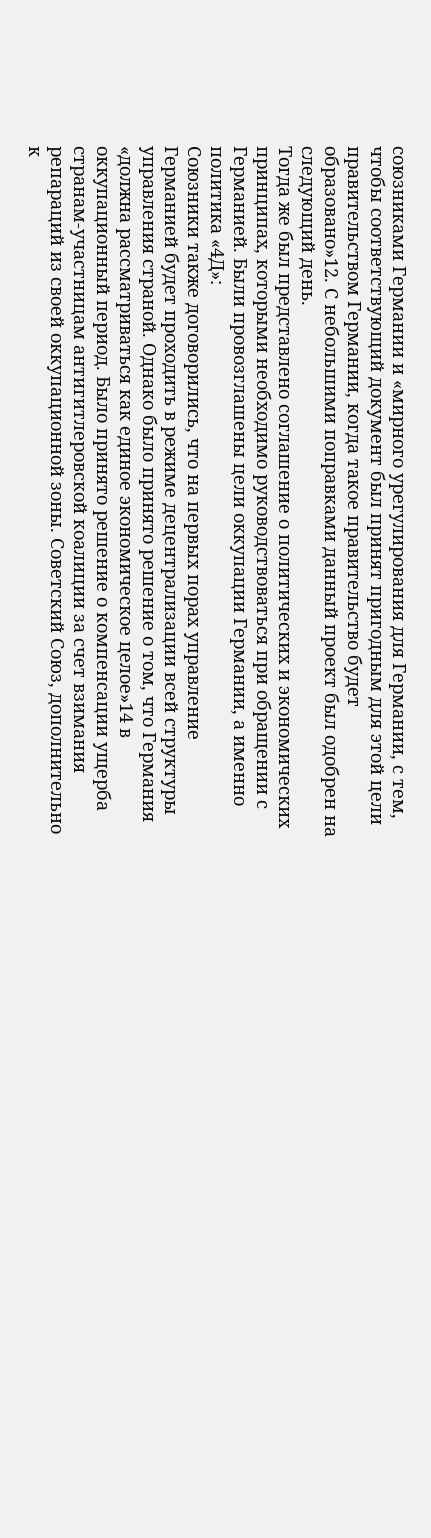союзниками Германии и «мирного урегулирования для Германии, с тем, чтобы соответствующий документ был принят пригодным для этой цели правительством Германии, когда такое правительство будет образовано»12. С небольшими поправками данный проект был одобрен на следующий день.
Тогда же был представлено соглашение о политических и экономических принципах, которыми необходимо руководствоваться при обращении с Германией. Были провозглашены цели оккупации Германии, а именно политика «4Д»:
Союзники также договорились, что на первых порах управление Германией будет проходить в режиме децентрализации всей структуры управления страной. Однако было принято решение о том, что Германия «должна рассматриваться как единое экономическое целое»14 в оккупационный период. Было принято решение о компенсации ущерба странам-участницам антигитлеровской коалиции за счет взимания репараций из своей оккупационной зоны. Советский Союз, дополнительно к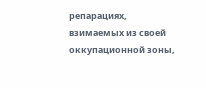репарациях, взимаемых из своей оккупационной зоны,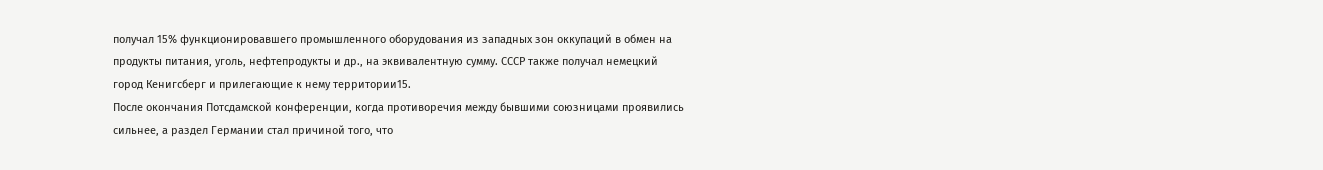получал 15% функционировавшего промышленного оборудования из западных зон оккупаций в обмен на продукты питания, уголь, нефтепродукты и др., на эквивалентную сумму. СССР также получал немецкий город Кенигсберг и прилегающие к нему территории15.
После окончания Потсдамской конференции, когда противоречия между бывшими союзницами проявились сильнее, а раздел Германии стал причиной того, что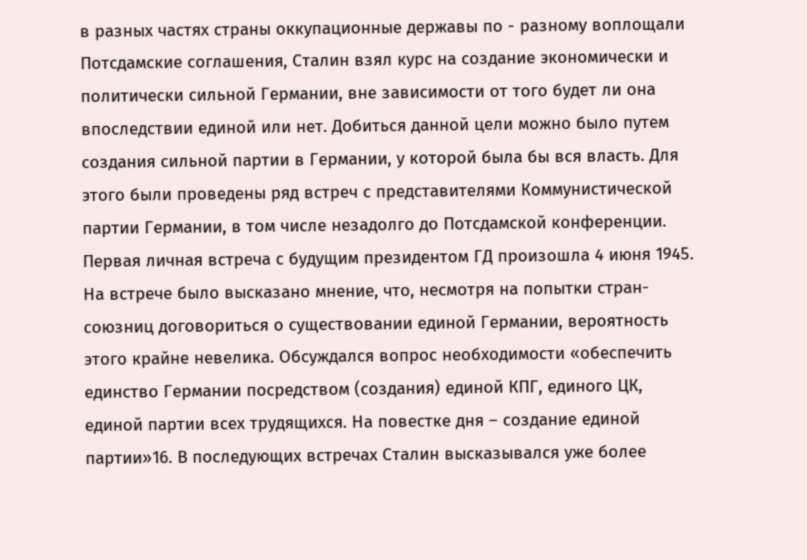в разных частях страны оккупационные державы по - разному воплощали Потсдамские соглашения, Сталин взял курс на создание экономически и политически сильной Германии, вне зависимости от того будет ли она впоследствии единой или нет. Добиться данной цели можно было путем создания сильной партии в Германии, у которой была бы вся власть. Для этого были проведены ряд встреч с представителями Коммунистической партии Германии, в том числе незадолго до Потсдамской конференции.
Первая личная встреча с будущим президентом ГД произошла 4 июня 1945. На встрече было высказано мнение, что, несмотря на попытки стран-союзниц договориться о существовании единой Германии, вероятность этого крайне невелика. Обсуждался вопрос необходимости «обеспечить единство Германии посредством (создания) единой КПГ, единого ЦК, единой партии всех трудящихся. На повестке дня – создание единой партии»16. В последующих встречах Сталин высказывался уже более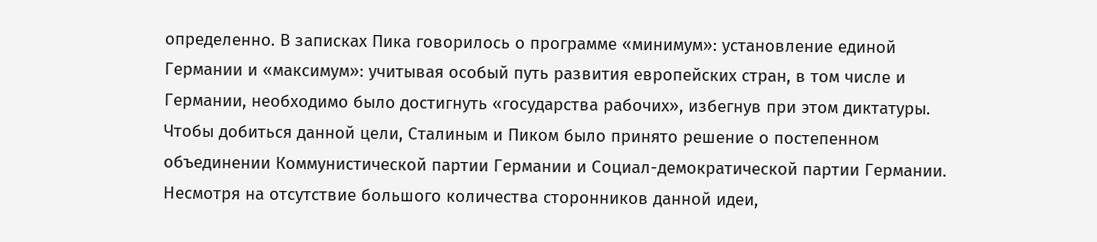определенно. В записках Пика говорилось о программе «минимум»: установление единой Германии и «максимум»: учитывая особый путь развития европейских стран, в том числе и Германии, необходимо было достигнуть «государства рабочих», избегнув при этом диктатуры. Чтобы добиться данной цели, Сталиным и Пиком было принято решение о постепенном объединении Коммунистической партии Германии и Социал-демократической партии Германии. Несмотря на отсутствие большого количества сторонников данной идеи,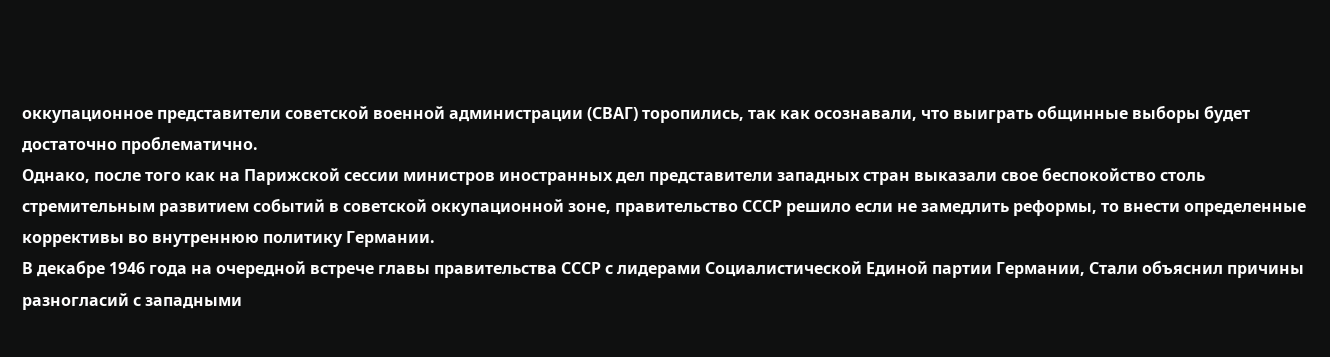оккупационное представители советской военной администрации (СВАГ) торопились, так как осознавали, что выиграть общинные выборы будет достаточно проблематично.
Однако, после того как на Парижской сессии министров иностранных дел представители западных стран выказали свое беспокойство столь стремительным развитием событий в советской оккупационной зоне, правительство СССР решило если не замедлить реформы, то внести определенные коррективы во внутреннюю политику Германии.
В декабре 1946 года на очередной встрече главы правительства СССР с лидерами Социалистической Единой партии Германии, Стали объяснил причины разногласий с западными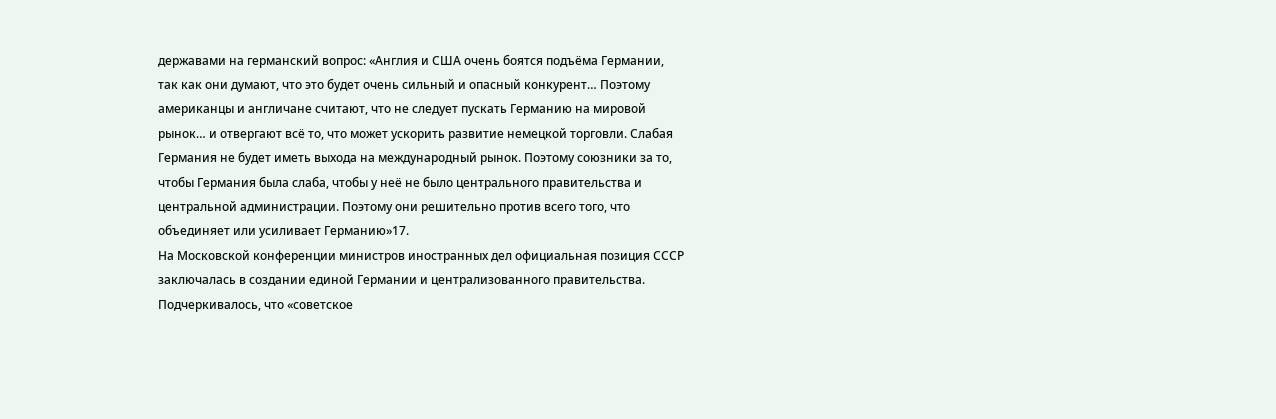державами на германский вопрос: «Англия и США очень боятся подъёма Германии, так как они думают, что это будет очень сильный и опасный конкурент… Поэтому американцы и англичане считают, что не следует пускать Германию на мировой рынок… и отвергают всё то, что может ускорить развитие немецкой торговли. Слабая Германия не будет иметь выхода на международный рынок. Поэтому союзники за то, чтобы Германия была слаба, чтобы у неё не было центрального правительства и центральной администрации. Поэтому они решительно против всего того, что объединяет или усиливает Германию»17.
На Московской конференции министров иностранных дел официальная позиция СССР заключалась в создании единой Германии и централизованного правительства. Подчеркивалось, что «советское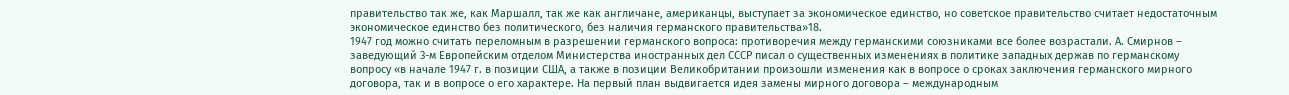правительство так же, как Маршалл, так же как англичане, американцы, выступает за экономическое единство, но советское правительство считает недостаточным экономическое единство без политического, без наличия германского правительства»18.
1947 год можно считать переломным в разрешении германского вопроса: противоречия между германскими союзниками все более возрастали. А. Смирнов – заведующий 3-м Европейским отделом Министерства иностранных дел СССР писал о существенных изменениях в политике западных держав по германскому вопросу «в начале 1947 г. в позиции США, а также в позиции Великобритании произошли изменения как в вопросе о сроках заключения германского мирного договора, так и в вопросе о его характере. На первый план выдвигается идея замены мирного договора – международным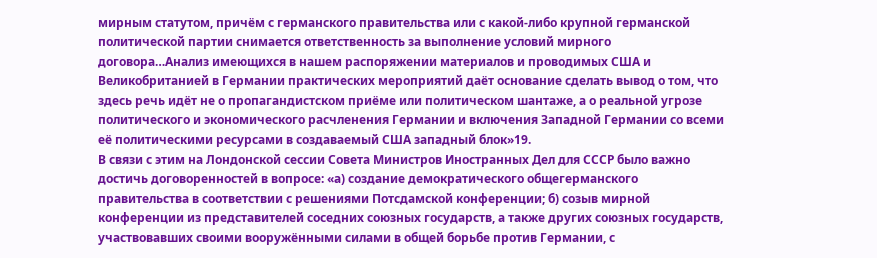мирным статутом, причём с германского правительства или с какой-либо крупной германской политической партии снимается ответственность за выполнение условий мирного договора…Анализ имеющихся в нашем распоряжении материалов и проводимых США и Великобританией в Германии практических мероприятий даёт основание сделать вывод о том, что здесь речь идёт не о пропагандистском приёме или политическом шантаже, а о реальной угрозе политического и экономического расчленения Германии и включения Западной Германии со всеми её политическими ресурсами в создаваемый США западный блок»19.
В связи с этим на Лондонской сессии Совета Министров Иностранных Дел для СССР было важно достичь договоренностей в вопросе: «а) создание демократического общегерманского правительства в соответствии с решениями Потсдамской конференции; б) созыв мирной конференции из представителей соседних союзных государств, а также других союзных государств, участвовавших своими вооружёнными силами в общей борьбе против Германии, с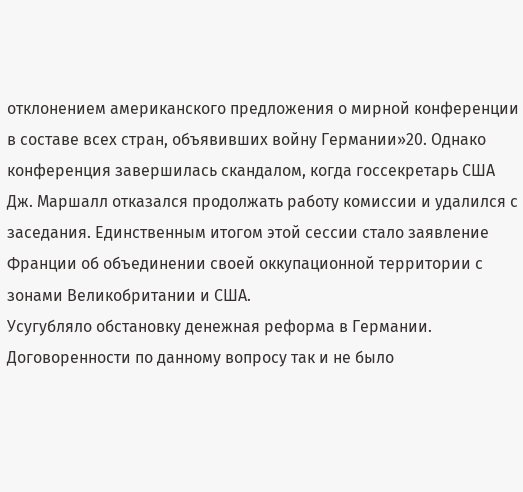отклонением американского предложения о мирной конференции в составе всех стран, объявивших войну Германии»20. Однако конференция завершилась скандалом, когда госсекретарь США Дж. Маршалл отказался продолжать работу комиссии и удалился с заседания. Единственным итогом этой сессии стало заявление Франции об объединении своей оккупационной территории с зонами Великобритании и США.
Усугубляло обстановку денежная реформа в Германии. Договоренности по данному вопросу так и не было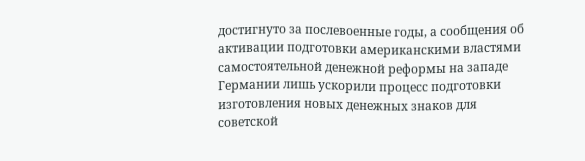достигнуто за послевоенные годы, а сообщения об активации подготовки американскими властями самостоятельной денежной реформы на западе Германии лишь ускорили процесс подготовки изготовления новых денежных знаков для советской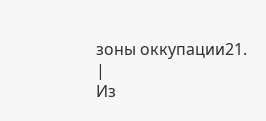зоны оккупации21.
|
Из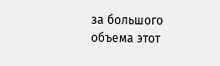за большого объема этот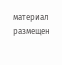материал размещен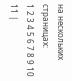на нескольких страницах:
1 2 3 4 5 6 7 8 9 10 11 |